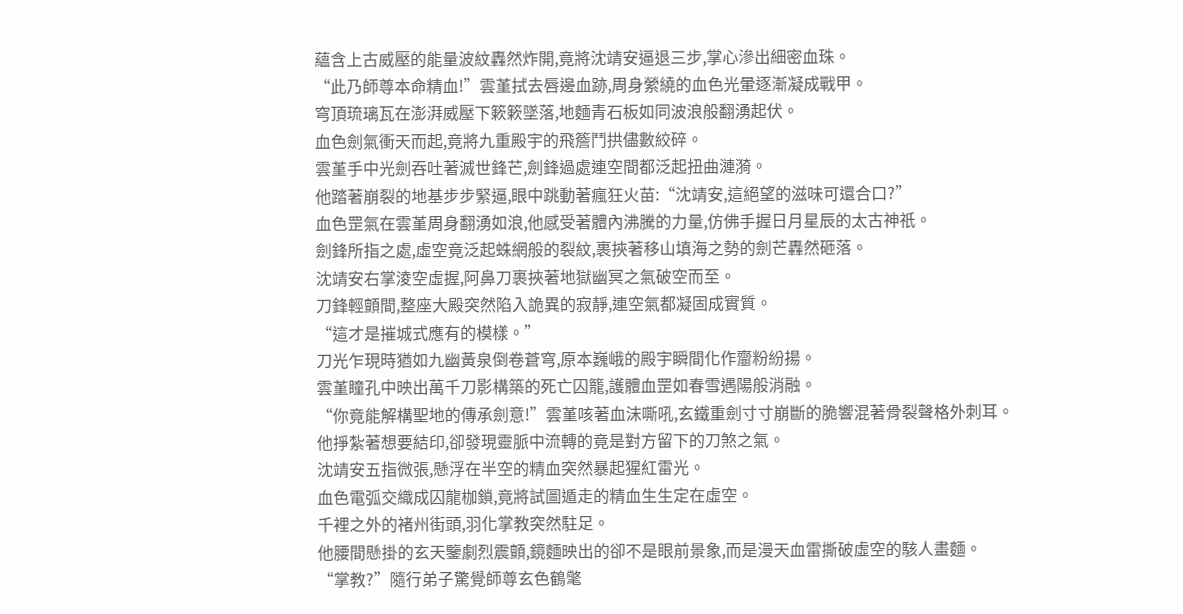蘊含上古威壓的能量波紋轟然炸開,竟將沈靖安逼退三步,掌心滲出細密血珠。
“此乃師尊本命精血!”雲堇拭去唇邊血跡,周身縈繞的血色光暈逐漸凝成戰甲。
穹頂琉璃瓦在澎湃威壓下簌簌墜落,地麵青石板如同波浪般翻湧起伏。
血色劍氣衝天而起,竟將九重殿宇的飛簷鬥拱儘數絞碎。
雲堇手中光劍吞吐著滅世鋒芒,劍鋒過處連空間都泛起扭曲漣漪。
他踏著崩裂的地基步步緊逼,眼中跳動著瘋狂火苗:“沈靖安,這絕望的滋味可還合口?”
血色罡氣在雲堇周身翻湧如浪,他感受著體內沸騰的力量,仿佛手握日月星辰的太古神祇。
劍鋒所指之處,虛空竟泛起蛛網般的裂紋,裹挾著移山填海之勢的劍芒轟然砸落。
沈靖安右掌淩空虛握,阿鼻刀裹挾著地獄幽冥之氣破空而至。
刀鋒輕顫間,整座大殿突然陷入詭異的寂靜,連空氣都凝固成實質。
“這才是摧城式應有的模樣。”
刀光乍現時猶如九幽黃泉倒卷蒼穹,原本巍峨的殿宇瞬間化作齏粉紛揚。
雲堇瞳孔中映出萬千刀影構築的死亡囚籠,護體血罡如春雪遇陽般消融。
“你竟能解構聖地的傳承劍意!”雲堇咳著血沫嘶吼,玄鐵重劍寸寸崩斷的脆響混著骨裂聲格外刺耳。
他掙紮著想要結印,卻發現靈脈中流轉的竟是對方留下的刀煞之氣。
沈靖安五指微張,懸浮在半空的精血突然暴起猩紅雷光。
血色電弧交織成囚龍枷鎖,竟將試圖遁走的精血生生定在虛空。
千裡之外的褚州街頭,羽化掌教突然駐足。
他腰間懸掛的玄天鑒劇烈震顫,鏡麵映出的卻不是眼前景象,而是漫天血雷撕破虛空的駭人畫麵。
“掌教?”隨行弟子驚覺師尊玄色鶴氅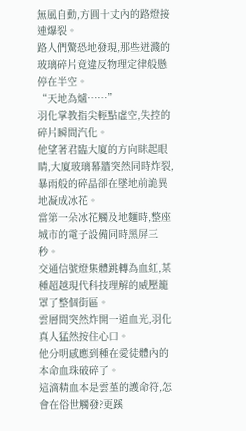無風自動,方圓十丈內的路燈接連爆裂。
路人們驚恐地發現,那些迸濺的玻璃碎片竟違反物理定律般懸停在半空。
“天地為爐……”
羽化掌教指尖輕點虛空,失控的碎片瞬間汽化。
他望著君臨大廈的方向眯起眼睛,大廈玻璃幕牆突然同時炸裂,暴雨般的碎晶卻在墜地前詭異地凝成冰花。
當第一朵冰花觸及地麵時,整座城市的電子設備同時黑屏三秒。
交通信號燈集體跳轉為血紅,某種超越現代科技理解的威壓籠罩了整個街區。
雲層間突然炸開一道血光,羽化真人猛然按住心口。
他分明感應到種在愛徒體內的本命血珠破碎了。
這滴精血本是雲堇的護命符,怎會在俗世觸發?更蹊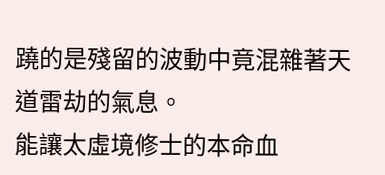蹺的是殘留的波動中竟混雜著天道雷劫的氣息。
能讓太虛境修士的本命血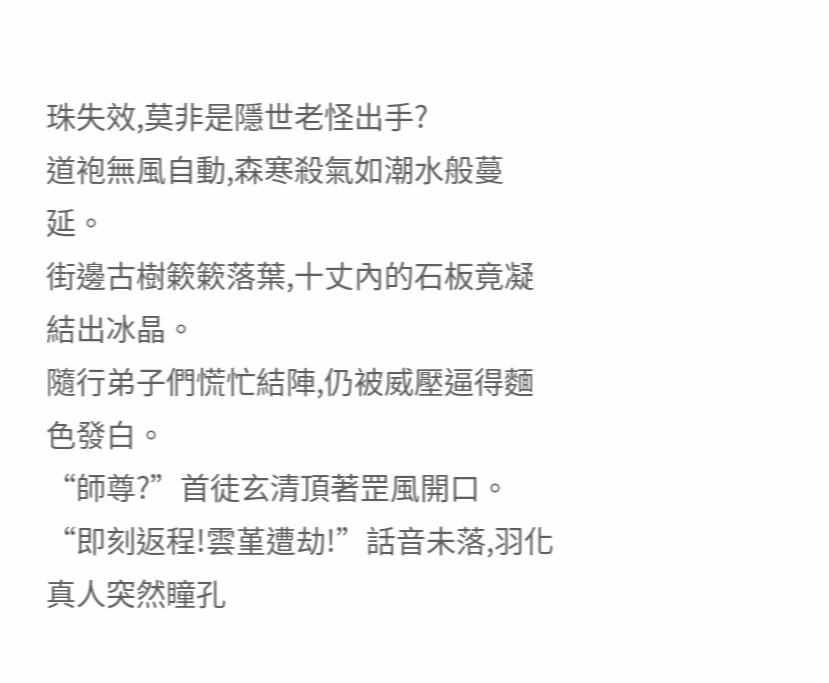珠失效,莫非是隱世老怪出手?
道袍無風自動,森寒殺氣如潮水般蔓延。
街邊古樹簌簌落葉,十丈內的石板竟凝結出冰晶。
隨行弟子們慌忙結陣,仍被威壓逼得麵色發白。
“師尊?”首徒玄清頂著罡風開口。
“即刻返程!雲堇遭劫!”話音未落,羽化真人突然瞳孔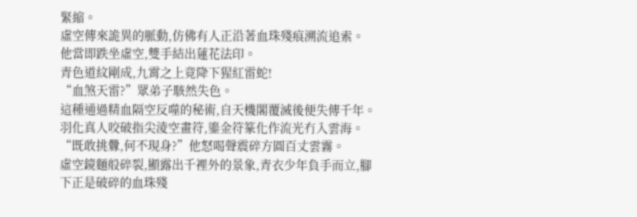緊縮。
虛空傳來詭異的脈動,仿佛有人正沿著血珠殘痕溯流追索。
他當即跌坐虛空,雙手結出蓮花法印。
青色道紋剛成,九霄之上竟降下猩紅雷蛇!
“血煞天雷?”眾弟子駭然失色。
這種通過精血隔空反噬的秘術,自天機閣覆滅後便失傳千年。
羽化真人咬破指尖淩空畫符,鎏金符篆化作流光冇入雲海。
“既敢挑釁,何不現身?”他怒喝聲震碎方圓百丈雲霧。
虛空鏡麵般碎裂,顯露出千裡外的景象,青衣少年負手而立,腳下正是破碎的血珠殘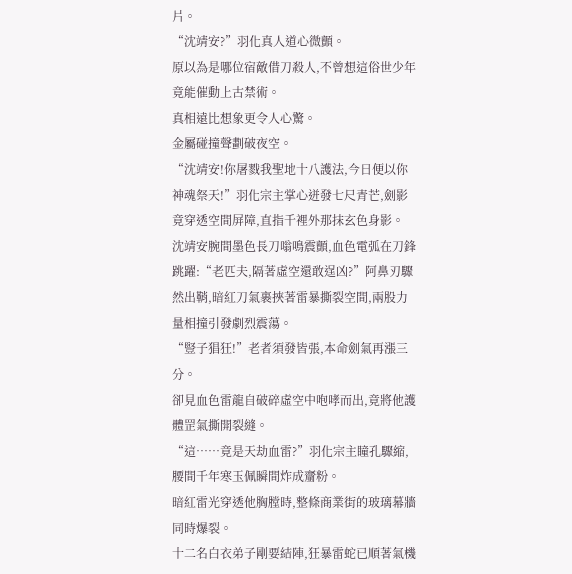片。
“沈靖安?”羽化真人道心微顫。
原以為是哪位宿敵借刀殺人,不曾想這俗世少年竟能催動上古禁術。
真相遠比想象更令人心驚。
金屬碰撞聲劃破夜空。
“沈靖安!你屠戮我聖地十八護法,今日便以你神魂祭天!”羽化宗主掌心迸發七尺青芒,劍影竟穿透空間屏障,直指千裡外那抹玄色身影。
沈靖安腕間墨色長刀嗡鳴震顫,血色電弧在刀鋒跳躍:“老匹夫,隔著虛空還敢逞凶?”阿鼻刃驟然出鞘,暗紅刀氣裹挾著雷暴撕裂空間,兩股力量相撞引發劇烈震蕩。
“豎子猖狂!”老者須發皆張,本命劍氣再漲三分。
卻見血色雷龍自破碎虛空中咆哮而出,竟將他護體罡氣撕開裂縫。
“這……竟是天劫血雷?”羽化宗主瞳孔驟縮,腰間千年寒玉佩瞬間炸成齏粉。
暗紅雷光穿透他胸膛時,整條商業街的玻璃幕牆同時爆裂。
十二名白衣弟子剛要結陣,狂暴雷蛇已順著氣機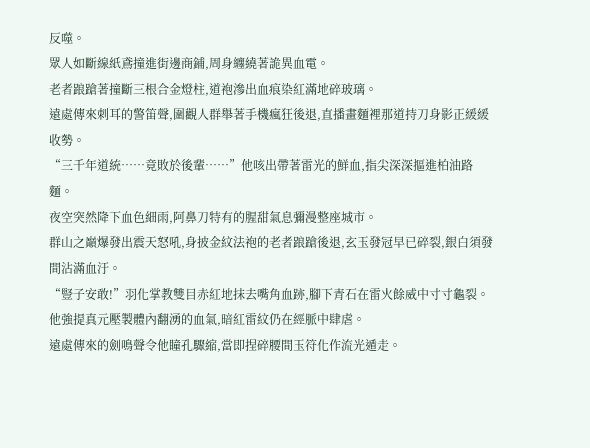反噬。
眾人如斷線紙鳶撞進街邊商鋪,周身纏繞著詭異血電。
老者踉蹌著撞斷三根合金燈柱,道袍滲出血痕染紅滿地碎玻璃。
遠處傳來刺耳的警笛聲,圍觀人群舉著手機瘋狂後退,直播畫麵裡那道持刀身影正緩緩收勢。
“三千年道統……竟敗於後輩……”他咳出帶著雷光的鮮血,指尖深深摳進柏油路麵。
夜空突然降下血色細雨,阿鼻刀特有的腥甜氣息彌漫整座城市。
群山之巔爆發出震天怒吼,身披金紋法袍的老者踉蹌後退,玄玉發冠早已碎裂,銀白須發間沾滿血汙。
“豎子安敢!”羽化掌教雙目赤紅地抹去嘴角血跡,腳下青石在雷火餘威中寸寸龜裂。
他強提真元壓製體內翻湧的血氣,暗紅雷紋仍在經脈中肆虐。
遠處傳來的劍鳴聲令他瞳孔驟縮,當即捏碎腰間玉符化作流光遁走。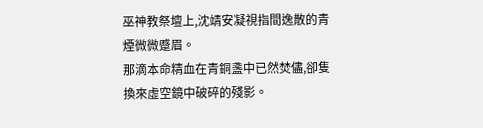巫神教祭壇上,沈靖安凝視指間逸散的青煙微微蹙眉。
那滴本命精血在青銅盞中已然焚儘,卻隻換來虛空鏡中破碎的殘影。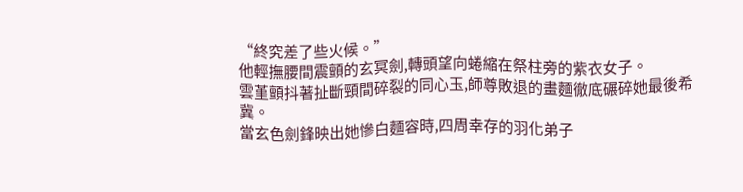“終究差了些火候。”
他輕撫腰間震顫的玄冥劍,轉頭望向蜷縮在祭柱旁的紫衣女子。
雲堇顫抖著扯斷頸間碎裂的同心玉,師尊敗退的畫麵徹底碾碎她最後希冀。
當玄色劍鋒映出她慘白麵容時,四周幸存的羽化弟子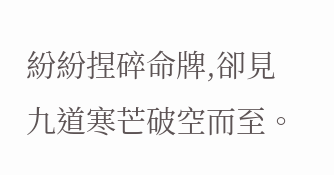紛紛捏碎命牌,卻見九道寒芒破空而至。